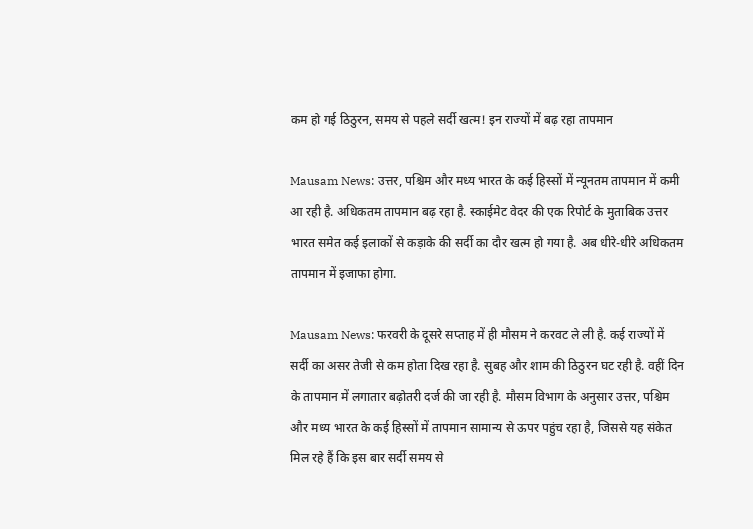कम हो गई ठिठुरन, समय से पहले सर्दी खत्म! इन राज्यों में बढ़ रहा तापमान

Mausam News: उत्तर, पश्चिम और मध्य भारत के कई हिस्सों में न्यूनतम तापमान में कमी आ रही है. अधिकतम तापमान बढ़ रहा है. स्काईमेट वेदर की एक रिपोर्ट के मुताबिक उत्तर भारत समेत कई इलाकों से कड़ाके की सर्दी का दौर खत्म हो गया है. अब धीरे-धीरे अधिकतम तापमान में इजाफा होगा.

Mausam News: फरवरी के दूसरे सप्ताह में ही मौसम ने करवट ले ली है. कई राज्यों में सर्दी का असर तेजी से कम होता दिख रहा है. सुबह और शाम की ठिठुरन घट रही है. वहीं दिन के तापमान में लगातार बढ़ोतरी दर्ज की जा रही है. मौसम विभाग के अनुसार उत्तर, पश्चिम और मध्य भारत के कई हिस्सों में तापमान सामान्य से ऊपर पहुंच रहा है, जिससे यह संकेत मिल रहे हैं कि इस बार सर्दी समय से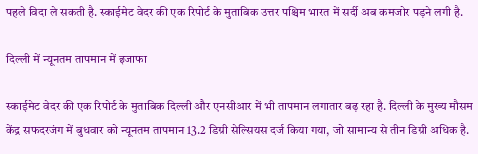पहले विदा ले सकती है. स्काईमेट वेदर की एक रिपोर्ट के मुताबिक उत्तर पश्चिम भारत में सर्दी अब कमजोर पड़ने लगी है.

दिल्ली में न्यूनतम तापमान में इजाफा

स्काईमेट वेदर की एक रिपोर्ट के मुताबिक दिल्ली और एनसीआर में भी तापमान लगातार बढ़ रहा है. दिल्ली के मुख्य मौसम केंद्र सफदरजंग में बुधवार को न्यूनतम तापमान 13.2 डिग्री सेल्सियस दर्ज किया गया, जो सामान्य से तीन डिग्री अधिक है.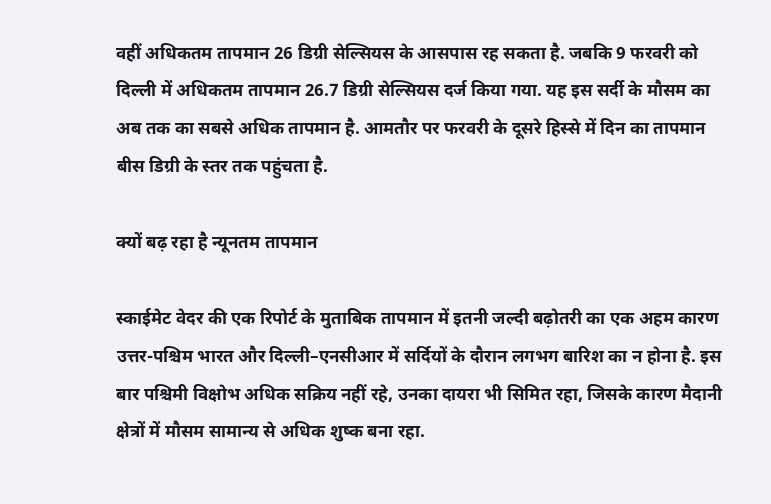वहीं अधिकतम तापमान 26 डिग्री सेल्सियस के आसपास रह सकता है. जबकि 9 फरवरी को दिल्ली में अधिकतम तापमान 26.7 डिग्री सेल्सियस दर्ज किया गया. यह इस सर्दी के मौसम का अब तक का सबसे अधिक तापमान है. आमतौर पर फरवरी के दूसरे हिस्से में दिन का तापमान बीस डिग्री के स्तर तक पहुंचता है.

क्यों बढ़ रहा है न्यूनतम तापमान

स्काईमेट वेदर की एक रिपोर्ट के मुताबिक तापमान में इतनी जल्दी बढ़ोतरी का एक अहम कारण उत्तर-पश्चिम भारत और दिल्ली–एनसीआर में सर्दियों के दौरान लगभग बारिश का न होना है. इस बार पश्चिमी विक्षोभ अधिक सक्रिय नहीं रहे, उनका दायरा भी सिमित रहा, जिसके कारण मैदानी क्षेत्रों में मौसम सामान्य से अधिक शुष्क बना रहा.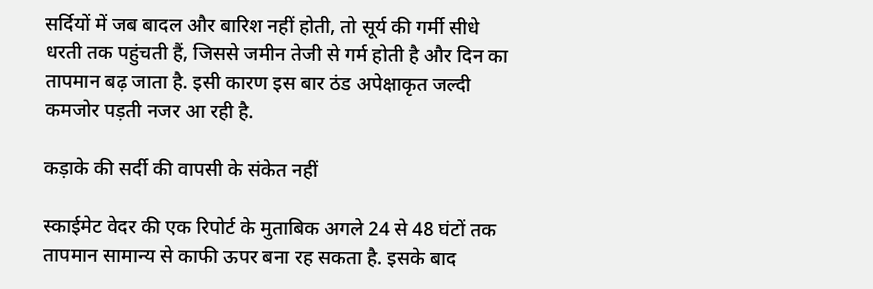सर्दियों में जब बादल और बारिश नहीं होती, तो सूर्य की गर्मी सीधे धरती तक पहुंचती हैं, जिससे जमीन तेजी से गर्म होती है और दिन का तापमान बढ़ जाता है. इसी कारण इस बार ठंड अपेक्षाकृत जल्दी कमजोर पड़ती नजर आ रही है.

कड़ाके की सर्दी की वापसी के संकेत नहीं

स्काईमेट वेदर की एक रिपोर्ट के मुताबिक अगले 24 से 48 घंटों तक तापमान सामान्य से काफी ऊपर बना रह सकता है. इसके बाद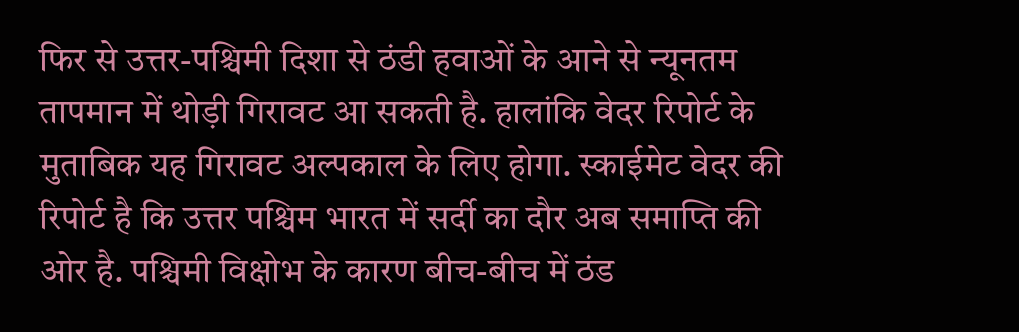फिर से उत्तर-पश्चिमी दिशा से ठंडी हवाओं के आने से न्यूनतम तापमान में थोड़ी गिरावट आ सकती है. हालांकि वेदर रिपोर्ट के मुताबिक यह गिरावट अल्पकाल के लिए होगा. स्काईमेट वेदर की रिपोर्ट है कि उत्तर पश्चिम भारत में सर्दी का दौर अब समाप्ति की ओर है. पश्चिमी विक्षोभ के कारण बीच-बीच में ठंड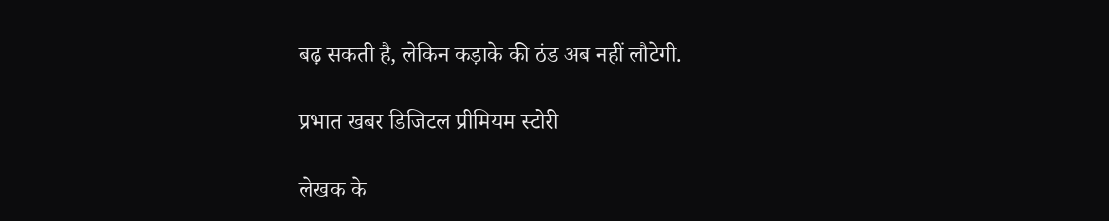बढ़ सकती है, लेकिन कड़ाके की ठंड अब नहीं लौटेगी.

प्रभात खबर डिजिटल प्रीमियम स्टोरी

लेखक के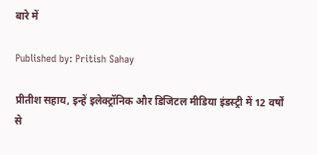बारे में

Published by: Pritish Sahay

प्रीतीश सहाय, इन्हें इलेक्ट्रॉनिक और डिजिटल मीडिया इंडस्ट्री में 12 वर्षों से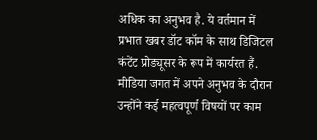अधिक का अनुभव है. ये वर्तमान में प्रभात खबर डॉट कॉम के साथ डिजिटल कंटेंट प्रोड्यूसर के रूप में कार्यरत हैं. मीडिया जगत में अपने अनुभव के दौरान उन्होंने कई महत्वपूर्ण विषयों पर काम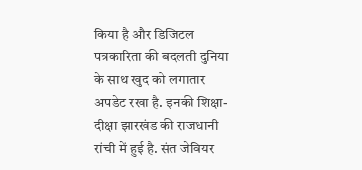किया है और डिजिटल पत्रकारिता की बदलती दुनिया के साथ खुद को लगातार अपडेट रखा है. इनकी शिक्षा-दीक्षा झारखंड की राजधानी रांची में हुई है. संत जेवियर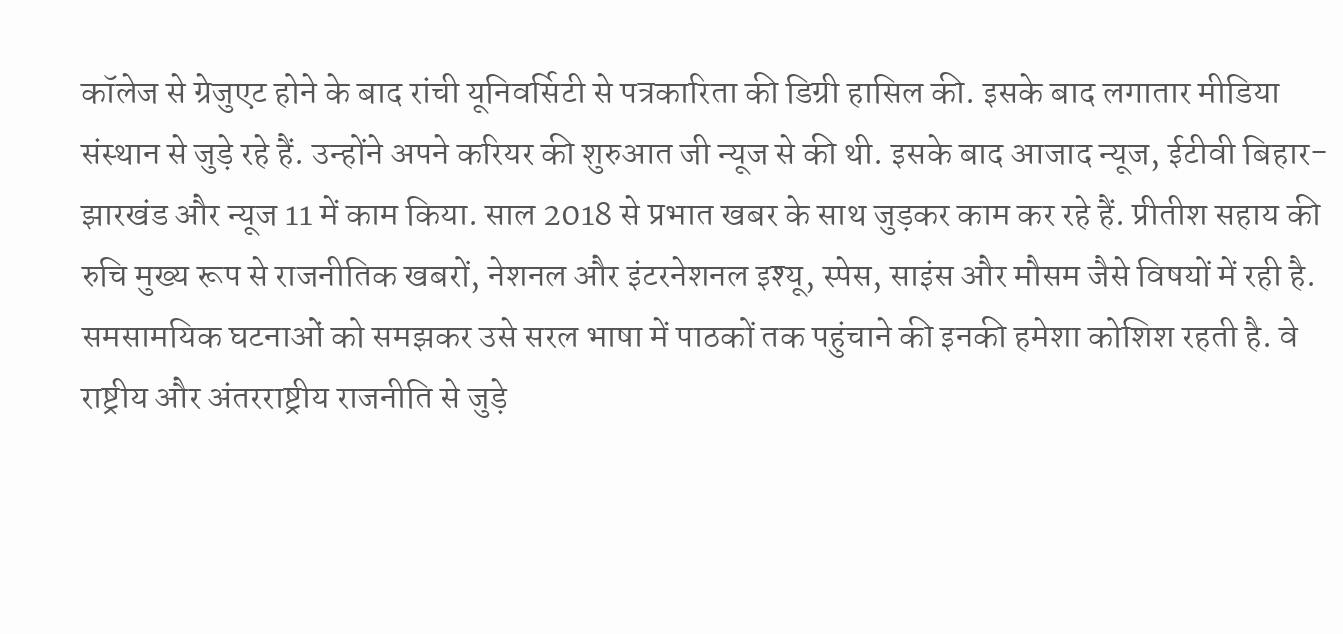कॉलेज से ग्रेजुएट होने के बाद रांची यूनिवर्सिटी से पत्रकारिता की डिग्री हासिल की. इसके बाद लगातार मीडिया संस्थान से जुड़े रहे हैं. उन्होंने अपने करियर की शुरुआत जी न्यूज से की थी. इसके बाद आजाद न्यूज, ईटीवी बिहार-झारखंड और न्यूज 11 में काम किया. साल 2018 से प्रभात खबर के साथ जुड़कर काम कर रहे हैं. प्रीतीश सहाय की रुचि मुख्य रूप से राजनीतिक खबरों, नेशनल और इंटरनेशनल इश्यू, स्पेस, साइंस और मौसम जैसे विषयों में रही है. समसामयिक घटनाओं को समझकर उसे सरल भाषा में पाठकों तक पहुंचाने की इनकी हमेशा कोशिश रहती है. वे राष्ट्रीय और अंतरराष्ट्रीय राजनीति से जुड़े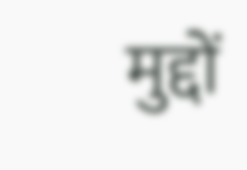मुद्दों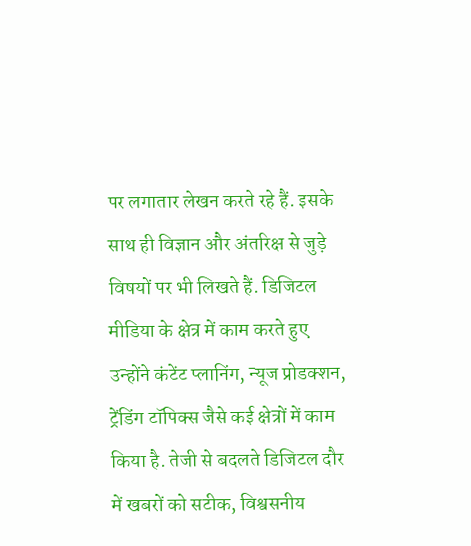पर लगातार लेखन करते रहे हैं. इसके साथ ही विज्ञान और अंतरिक्ष से जुड़े विषयों पर भी लिखते हैं. डिजिटल मीडिया के क्षेत्र में काम करते हुए उन्होंने कंटेंट प्लानिंग, न्यूज प्रोडक्शन, ट्रेंडिंग टॉपिक्स जैसे कई क्षेत्रों में काम किया है. तेजी से बदलते डिजिटल दौर में खबरों को सटीक, विश्वसनीय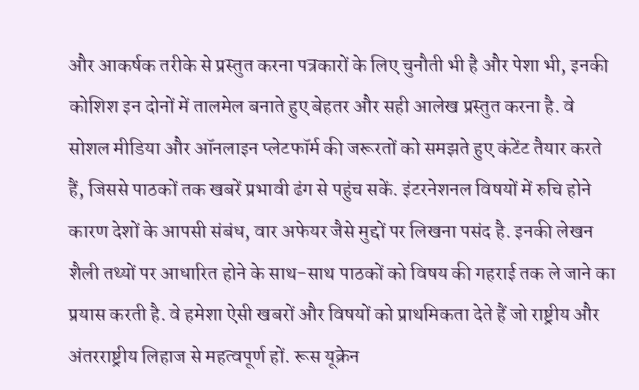और आकर्षक तरीके से प्रस्तुत करना पत्रकारों के लिए चुनौती भी है और पेशा भी, इनकी कोशिश इन दोनों में तालमेल बनाते हुए बेहतर और सही आलेख प्रस्तुत करना है. वे सोशल मीडिया और ऑनलाइन प्लेटफॉर्म की जरूरतों को समझते हुए कंटेंट तैयार करते हैं, जिससे पाठकों तक खबरें प्रभावी ढंग से पहुंच सकें. इंटरनेशनल विषयों में रुचि होने कारण देशों के आपसी संबंध, वार अफेयर जैसे मुद्दों पर लिखना पसंद है. इनकी लेखन शैली तथ्यों पर आधारित होने के साथ-साथ पाठकों को विषय की गहराई तक ले जाने का प्रयास करती है. वे हमेशा ऐसी खबरों और विषयों को प्राथमिकता देते हैं जो राष्ट्रीय और अंतरराष्ट्रीय लिहाज से महत्वपूर्ण हों. रूस यूक्रेन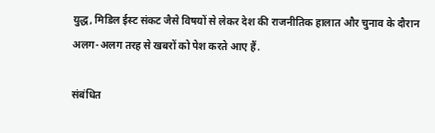युद्ध, मिडिल ईस्ट संकट जैसे विषयों से लेकर देश की राजनीतिक हालात और चुनाव के दौरान अलग-अलग तरह से खबरों को पेश करते आए हैं.

संबंधित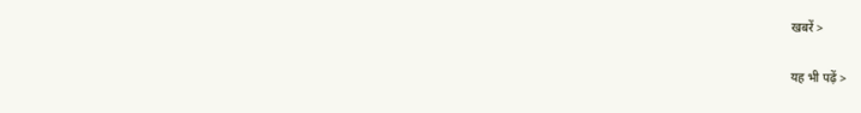खबरें >

यह भी पढ़ें >